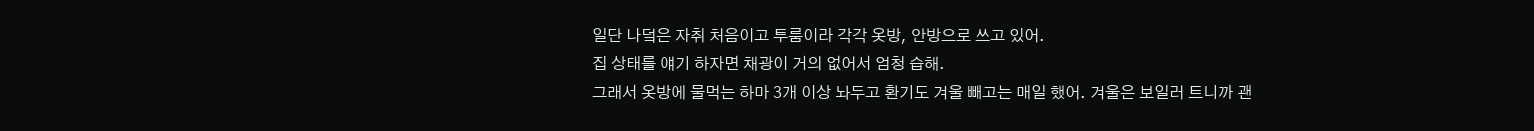일단 나덬은 자취 처음이고 투룸이라 각각 옷방, 안방으로 쓰고 있어.
집 상태를 얘기 하자면 채광이 거의 없어서 엄청 습해.
그래서 옷방에 물먹는 하마 3개 이상 놔두고 환기도 겨울 빼고는 매일 했어. 겨울은 보일러 트니까 괜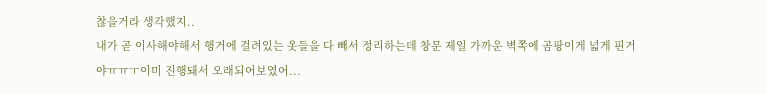찮을거라 생각했지..
내가 곧 이사해야해서 행거에 걸려있는 옷들을 다 빼서 정리하는데 창문 제일 가까운 벽쪽에 곰팡이게 넓게 핀거야ㅠㅠㅜ이미 진행돼서 오래되어보였어...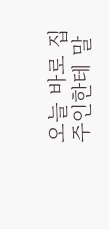오늘 바로 집주인한테 말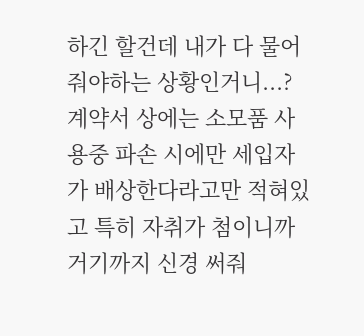하긴 할건데 내가 다 물어줘야하는 상황인거니...?
계약서 상에는 소모품 사용중 파손 시에만 세입자가 배상한다라고만 적혀있고 특히 자취가 첨이니까 거기까지 신경 써줘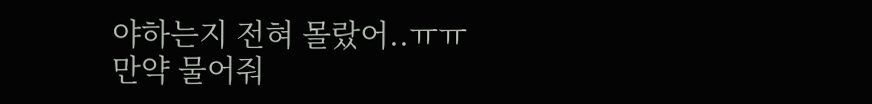야하는지 전혀 몰랐어..ㅠㅠ
만약 물어줘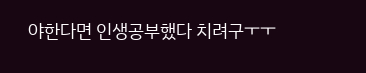야한다면 인생공부했다 치려구ㅜㅜ